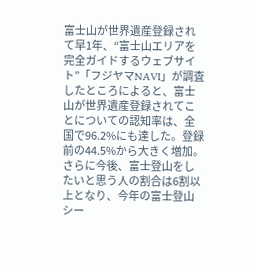富士山が世界遺産登録されて早1年、“富士山エリアを完全ガイドするウェブサイト”「フジヤマNAVI」が調査したところによると、富士山が世界遺産登録されてことについての認知率は、全国で96.2%にも達した。登録前の44.5%から大きく増加。さらに今後、富士登山をしたいと思う人の割合は6割以上となり、今年の富士登山シー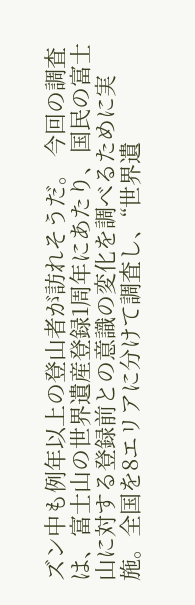ズン中も例年以上の登山者が訪れそうだ。 今回の調査は、富士山の世界遺産登録1周年にあたり、国民の富士山に対する登録前との意識の変化を調べるために実施。全国を8エリアに分けて調査し、“世界遺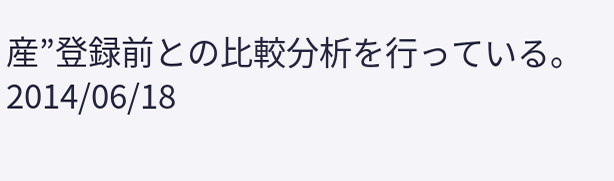産”登録前との比較分析を行っている。
2014/06/18